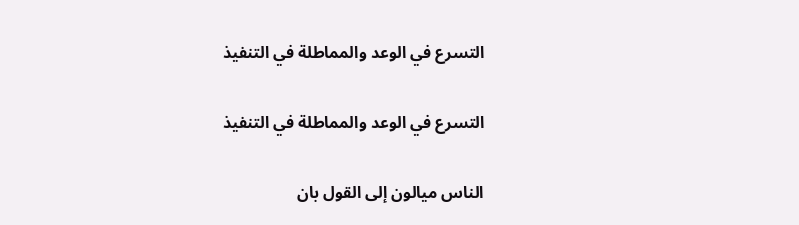التسرع في الوعد والمماطلة في التنفيذ

التسرع في الوعد والمماطلة في التنفيذ

الناس ميالون إلى القول بان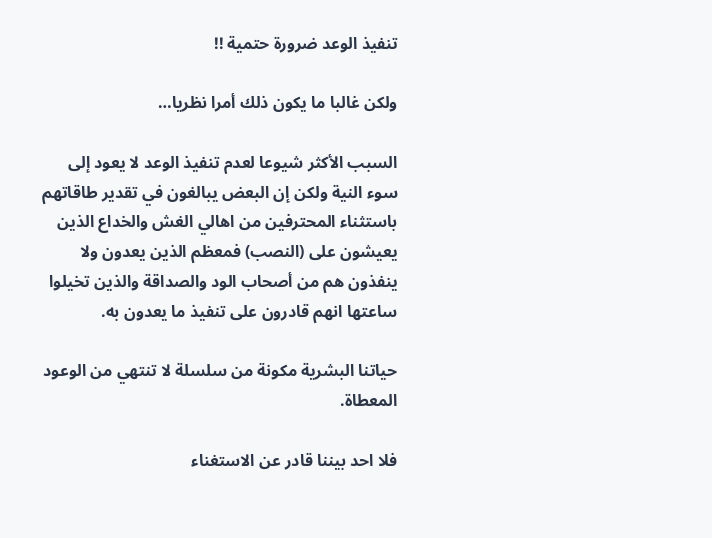تنفيذ الوعد ضرورة حتمية !!

ولكن غالبا ما يكون ذلك أمرا نظريا…

السبب الأكثر شيوعا لعدم تنفيذ الوعد لا يعود إلى سوء النية ولكن إن البعض يبالغون في تقدير طاقاتهم باستثناء المحترفين من اهالي الغش والخداع الذين يعيشون على (النصب) فمعظم الذين يعدون ولا ينفذون هم من أصحاب الود والصداقة والذين تخيلوا ساعتها انهم قادرون على تنفيذ ما يعدون به.

حياتنا البشرية مكونة من سلسلة لا تنتهي من الوعود المعطاة.

فلا احد بيننا قادر عن الاستغناء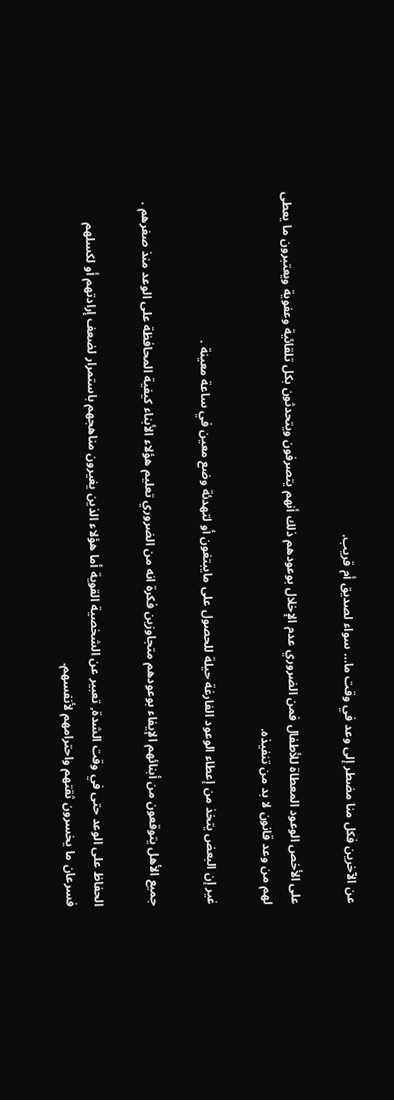عن الآخرين فكل منا مضطر إلى وعد في وقت ما… سواء لصديق أم قريب.

على الأخص الوعود المعطاة للأطفال فمن الضروري عدم الإخلال بوعودهم ذلك أنهم يتصرفون ويتحدثون بكل تلقائية وعفوية ويعتبرون ما يعطى لهم من وعد قانون لا بد من تنفيذه.

غير إن البعض يتخذ من إعطاء الوعود الفارغة حيلة للحصول على مايبتغون أو لتهدئة وضع معين في ساعة معينة .

جميع الأهل يتوقعون من أبنائهم الإيفاء بوعودهم متجاوزين فكرة انه من الضروري تعليم هؤلاء الأبناء كيفية المحافظة على الوعد منذ صغرهم .

الحفاظ على الوعد حتى في وقت الشدة, تعبير عن الشخصية القوية أما هؤلاء الذين يغيرون مناهجهم باستمرار لضعف إرادتهم أو لكسلهم فسرعان ما يخسرون ثقتهم واحترامهم لأنفسهم.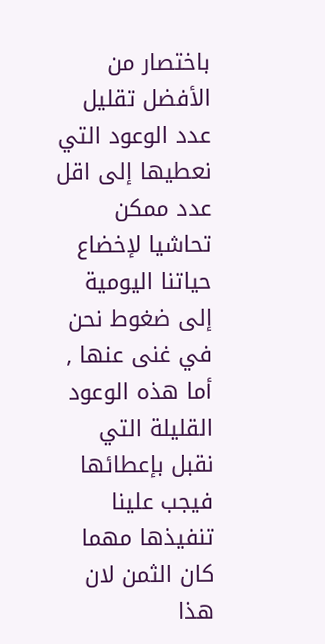باختصار من الأفضل تقليل عدد الوعود التي نعطيها إلى اقل عدد ممكن تحاشيا لإخضاع حياتنا اليومية إلى ضغوط نحن في غنى عنها , أما هذه الوعود القليلة التي نقبل بإعطائها فيجب علينا تنفيذها مهما كان الثمن لان هذا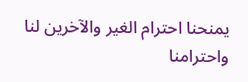يمنحنا احترام الغير والآخرين لنا واحترامنا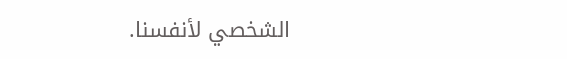الشخصي لأنفسنا.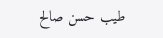طيب حسن صالح